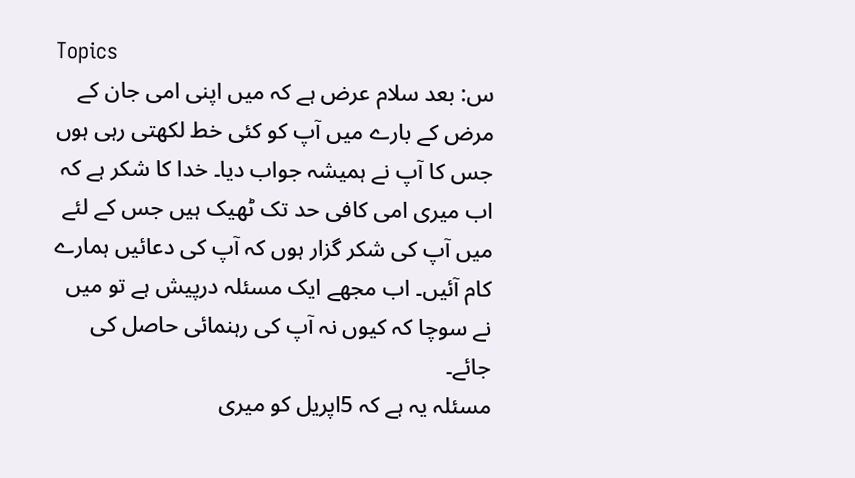Topics
س: بعد سلام عرض ہے کہ میں اپنی امی جان کے مرض کے بارے میں آپ کو کئی خط لکھتی رہی ہوں جس کا آپ نے ہمیشہ جواب دیا۔ خدا کا شکر ہے کہ اب میری امی کافی حد تک ٹھیک ہیں جس کے لئے میں آپ کی شکر گزار ہوں کہ آپ کی دعائیں ہمارے کام آئیں۔ اب مجھے ایک مسئلہ درپیش ہے تو میں نے سوچا کہ کیوں نہ آپ کی رہنمائی حاصل کی جائے۔
مسئلہ یہ ہے کہ 5اپریل کو میری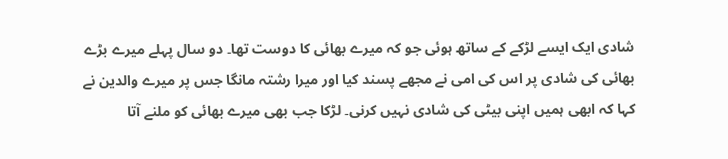شادی ایک ایسے لڑکے کے ساتھ ہوئی جو کہ میرے بھائی کا دوست تھا۔ دو سال پہلے میرے بڑے بھائی کی شادی پر اس کی امی نے مجھے پسند کیا اور میرا رشتہ مانگا جس پر میرے والدین نے کہا کہ ابھی ہمیں اپنی بیٹی کی شادی نہیں کرنی۔ لڑکا جب بھی میرے بھائی کو ملنے آتا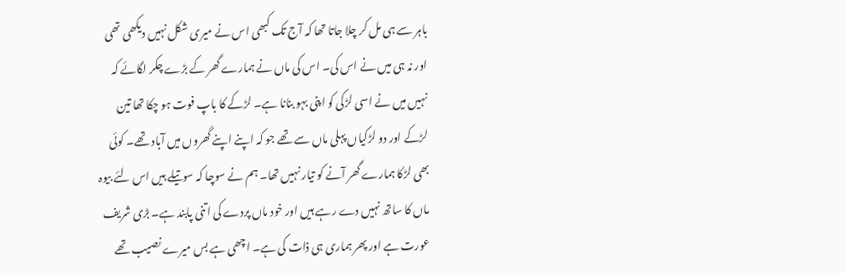باہر سے ہی مل کر چلا جاتا تھا کہ آج تک کبھی اس نے میری شکل نہیں دیکھی تھی اور نہ ہی میں نے اس کی۔ اس کی ماں نے ہمارے گھر کے بڑے چکر لگائے کہ نہیں میں نے اسی لڑکی کو اپنی بہو بنانا ہے۔ لڑکے کا باپ فوت ہو چکا تھا تین لڑکے اور دو لڑکیاں پہلی ماں سے تھے جو کہ اپنے اپنے گھروں میں آباد تھے۔ کوئی بھی لڑکا ہمارے گھر آنے کو تیار نہیں تھا۔ ہم نے سوچا کہ سوتیلے ہیں اس لئے بیوہ ماں کا ساتھ نہیں دے رہے ہیں اور خود ماں پردے کی اتنی پابند ہے۔ بڑی شریف عورت ہے اور پھر ہماری ہی ذات کی ہے۔ اچھی ہے بس میرے نصیب تھے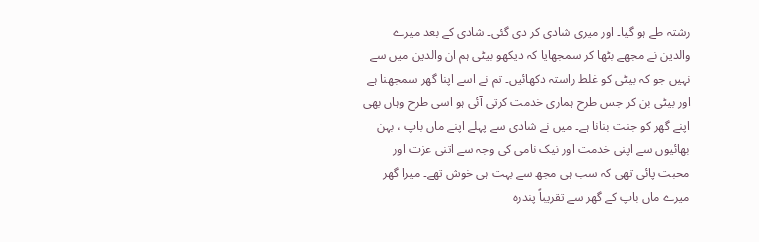رشتہ طے ہو گیا۔ اور میری شادی کر دی گئی۔ شادی کے بعد میرے والدین نے مجھے بٹھا کر سمجھایا کہ دیکھو بیٹی ہم ان والدین میں سے نہیں جو کہ بیٹی کو غلط راستہ دکھائیں۔ تم نے اسے اپنا گھر سمجھنا ہے اور بیٹی بن کر جس طرح ہماری خدمت کرتی آئی ہو اسی طرح وہاں بھی اپنے گھر کو جنت بنانا ہے۔ میں نے شادی سے پہلے اپنے ماں باپ ، بہن بھائیوں سے اپنی خدمت اور نیک نامی کی وجہ سے اتنی عزت اور محبت پائی تھی کہ سب ہی مجھ سے بہت ہی خوش تھے۔ میرا گھر میرے ماں باپ کے گھر سے تقریباً پندرہ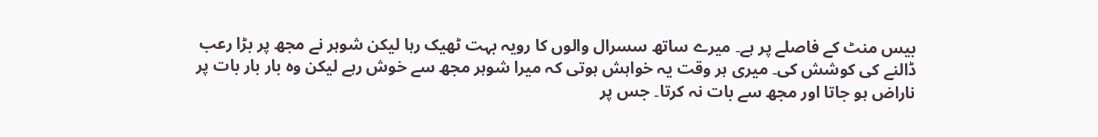بیس منٹ کے فاصلے پر ہے۔ میرے ساتھ سسرال والوں کا رویہ بہت ٹھیک رہا لیکن شوہر نے مجھ پر بڑا رعب ڈالنے کی کوشش کی۔ میری ہر وقت یہ خواہش ہوتی کہ میرا شوہر مجھ سے خوش رہے لیکن وہ بار بار بات پر ناراض ہو جاتا اور مجھ سے بات نہ کرتا۔ جس پر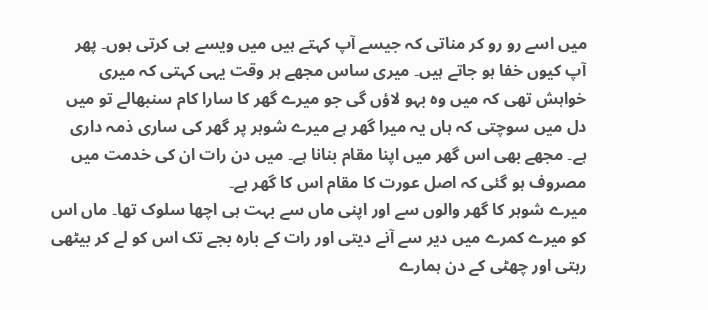میں اسے رو رو کر مناتی کہ جیسے آپ کہتے ہیں میں ویسے ہی کرتی ہوں۔ پھر آپ کیوں خفا ہو جاتے ہیں۔ میری ساس مجھے ہر وقت یہی کہتی کہ میری خواہش تھی کہ میں وہ بہو لاؤں گی جو میرے گھر کا سارا کام سنبھالے تو میں دل میں سوچتی کہ ہاں یہ میرا گھر ہے میرے شوہر پر گھر کی ساری ذمہ داری ہے۔ مجھے بھی اس گھر میں اپنا مقام بنانا ہے۔ میں دن رات ان کی خدمت میں مصروف ہو گئی کہ اصل عورت کا مقام اس کا گھر ہے۔
میرے شوہر کا گھر والوں سے اور اپنی ماں سے بہت ہی اچھا سلوک تھا۔ ماں اس کو میرے کمرے میں دیر سے آنے دیتی اور رات کے بارہ بجے تک اس کو لے کر بیٹھی رہتی اور چھٹی کے دن ہمارے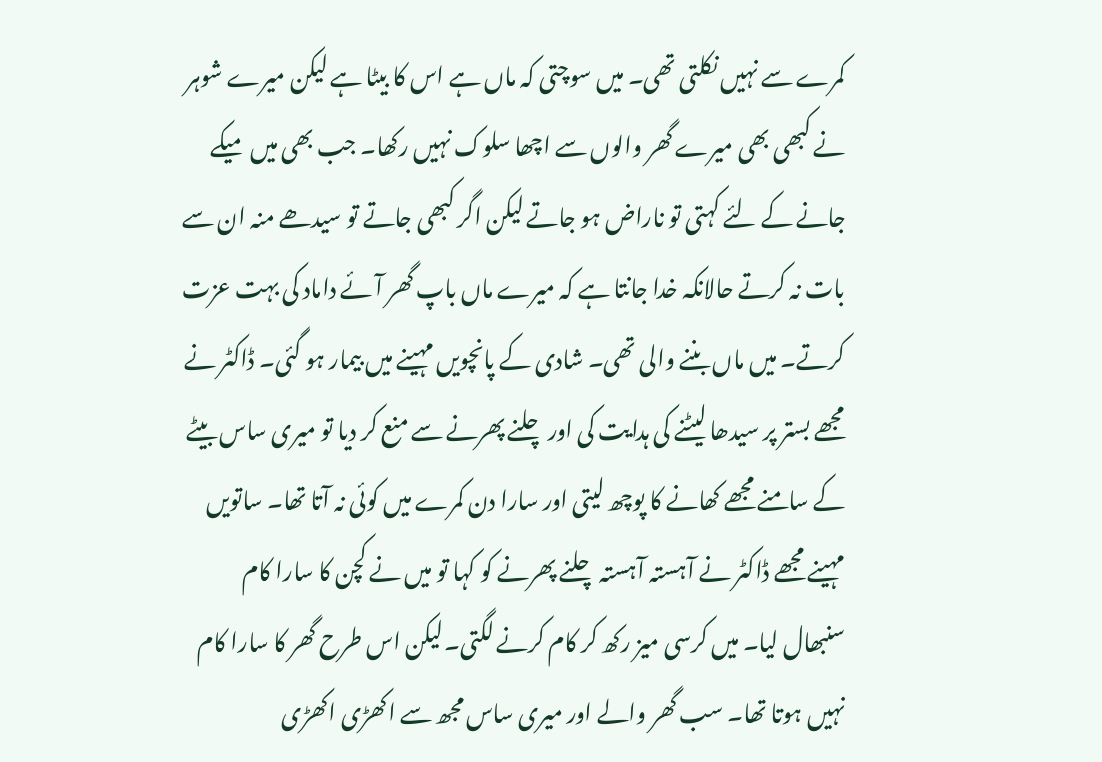کمرے سے نہیں نکلتی تھی۔ میں سوچتی کہ ماں ہے اس کا بیٹا ہے لیکن میرے شوہر نے کبھی بھی میرے گھر والوں سے اچھا سلوک نہیں رکھا۔ جب بھی میں میکے جانے کے لئے کہتی تو ناراض ہو جاتے لیکن اگر کبھی جاتے تو سیدھے منہ ان سے بات نہ کرتے حالانکہ خدا جانتا ہے کہ میرے ماں باپ گھر آئے داماد کی بہت عزت کرتے۔ میں ماں بننے والی تھی۔ شادی کے پانچویں مہینے میں بیمار ہو گئی۔ ڈاکٹر نے مجھے بستر پر سیدھا لیٹنے کی ہدایت کی اور چلنے پھرنے سے منع کر دیا تو میری ساس بیٹے کے سامنے مجھے کھانے کا پوچھ لیتی اور سارا دن کمرے میں کوئی نہ آتا تھا۔ ساتویں مہینے مجھے ڈاکٹر نے آہستہ آہستہ چلنے پھرنے کو کہا تو میں نے کچن کا سارا کام سنبھال لیا۔ میں کرسی میز رکھ کر کام کرنے لگتی۔لیکن اس طرح گھر کا سارا کام نہیں ہوتا تھا۔ سب گھر والے اور میری ساس مجھ سے اکھڑی اکھڑی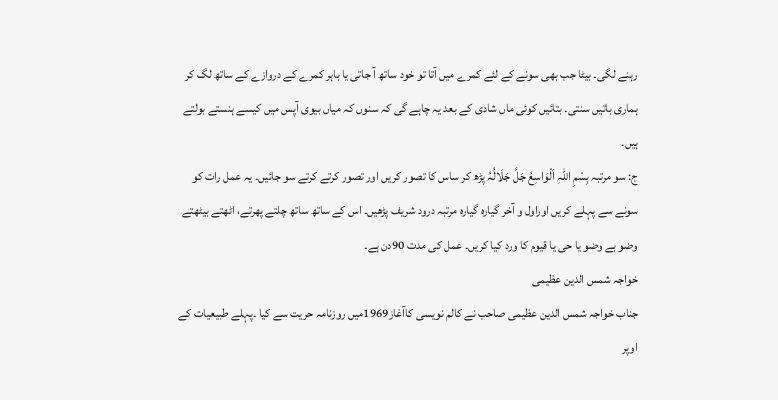رہنے لگی۔ بیٹا جب بھی سونے کے لئے کمرے میں آتا تو خود ساتھ آ جاتی یا باہر کمرے کے دروازے کے ساتھ لگ کر ہماری باتیں سنتی۔ بتائیں کوئی ماں شادی کے بعد یہ چاہے گی کہ سنوں کہ میاں بیوی آپس میں کیسے ہنستے بولتے ہیں۔
ج: سو مرتبہ بِسْمِ اللّٰہِ اَلْوَاسِعُ جَلَّ جَلَالُہُ پڑھ کر ساس کا تصور کریں اور تصور کرتے کرتے سو جائیں۔ یہ عمل رات کو سونے سے پہلے کریں اوراول و آخر گیارہ گیارہ مرتبہ درود شریف پڑھیں۔ اس کے ساتھ ساتھ چلتے پھرتے، اٹھتے بیٹھتے وضو بے وضو یا حی یا قیوم کا ورد کیا کریں۔ عمل کی مدت 90دن ہے۔
خواجہ شمس الدین عظیمی
جناب خواجہ شمس الدین عظیمی صاحب نے کالم نویسی کاآغاز1969میں روزنامہ حریت سے کیا ۔پہلے طبیعیات کے اوپر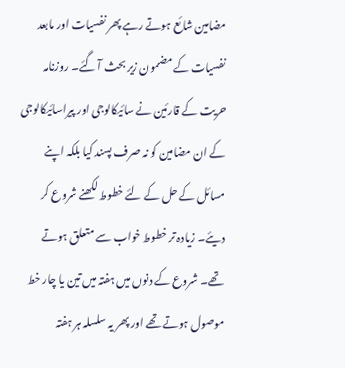مضامین شائع ہوتے رہے پھر نفسیات اور مابعد نفسیات کے مضمون زیر بحث آ گئے۔ روزنامہ حریت کے قارئین نے سائیکالوجی اور پیراسائیکالوجی کے ان مضامین کو نہ صرف پسند کیا بلکہ اپنے مسائل کے حل کے لئے خطوط لکھنے شروع کر دیئے۔ زیادہ تر خطوط خواب سے متعلق ہوتے تھے۔ شروع کے دنوں میں ہفتہ میں تین یا چار خط موصول ہوتے تھے اور پھر یہ سلسلہ ہر ہفتہ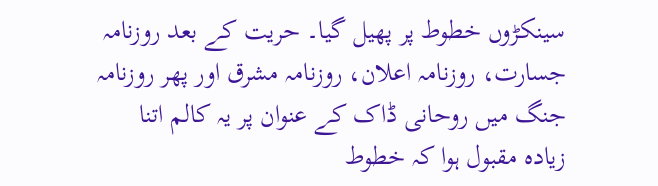سینکڑوں خطوط پر پھیل گیا۔ حریت کے بعد روزنامہ جسارت، روزنامہ اعلان، روزنامہ مشرق اور پھر روزنامہ جنگ میں روحانی ڈاک کے عنوان پر یہ کالم اتنا زیادہ مقبول ہوا کہ خطوط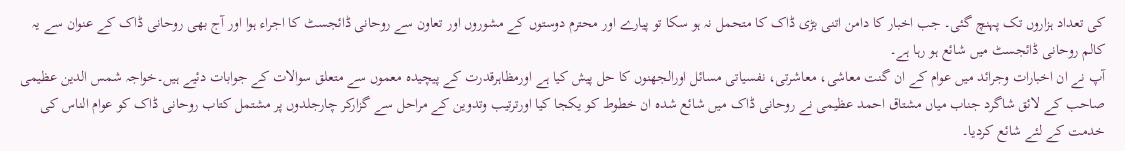کی تعداد ہزاروں تک پہنچ گئی۔ جب اخبار کا دامن اتنی بڑی ڈاک کا متحمل نہ ہو سکا تو پیارے اور محترم دوستوں کے مشوروں اور تعاون سے روحانی ڈائجسٹ کا اجراء ہوا اور آج بھی روحانی ڈاک کے عنوان سے یہ کالم روحانی ڈائجسٹ میں شائع ہو رہا ہے۔
آپ نے ان اخبارات وجرائد میں عوام کے ان گنت معاشی، معاشرتی، نفسیاتی مسائل اورالجھنوں کا حل پیش کیا ہے اورمظاہرقدرت کے پیچیدہ معموں سے متعلق سوالات کے جوابات دئیے ہیں۔خواجہ شمس الدین عظیمی صاحب کے لائق شاگرد جناب میاں مشتاق احمد عظیمی نے روحانی ڈاک میں شائع شدہ ان خطوط کو یکجا کیا اورترتیب وتدوین کے مراحل سے گزارکر چارجلدوں پر مشتمل کتاب روحانی ڈاک کو عوام الناس کی خدمت کے لئے شائع کردیا۔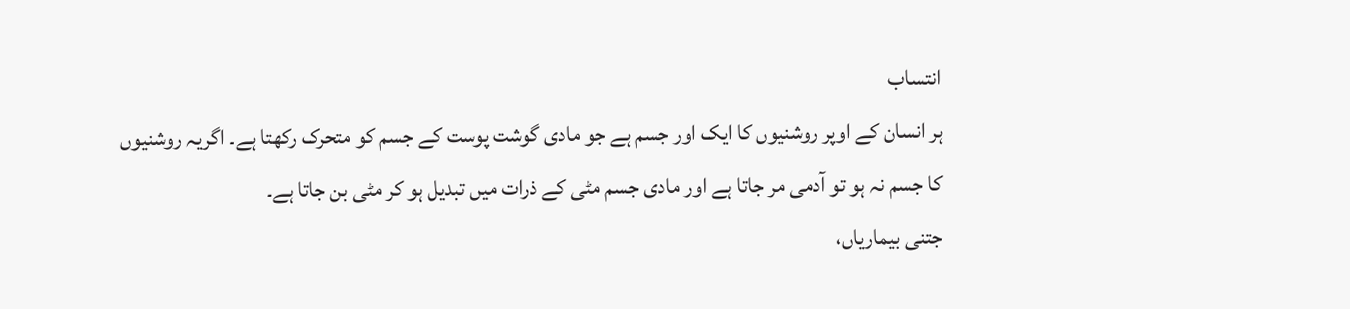انتساب
ہر انسان کے اوپر روشنیوں کا ایک اور جسم ہے جو مادی گوشت پوست کے جسم کو متحرک رکھتا ہے۔ اگریہ روشنیوں کا جسم نہ ہو تو آدمی مر جاتا ہے اور مادی جسم مٹی کے ذرات میں تبدیل ہو کر مٹی بن جاتا ہے۔
جتنی بیماریاں،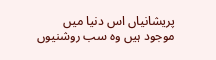پریشانیاں اس دنیا میں موجود ہیں وہ سب روشنیوں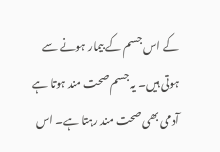کے اس جسم کے بیمار ہونے سے ہوتی ہیں۔ یہ جسم صحت مند ہوتا ہے آدمی بھی صحت مند رہتا ہے۔ اس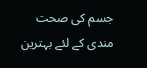جسم کی صحت مندی کے لئے بہترین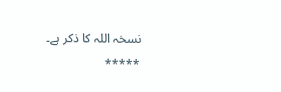نسخہ اللہ کا ذکر ہے۔
*****